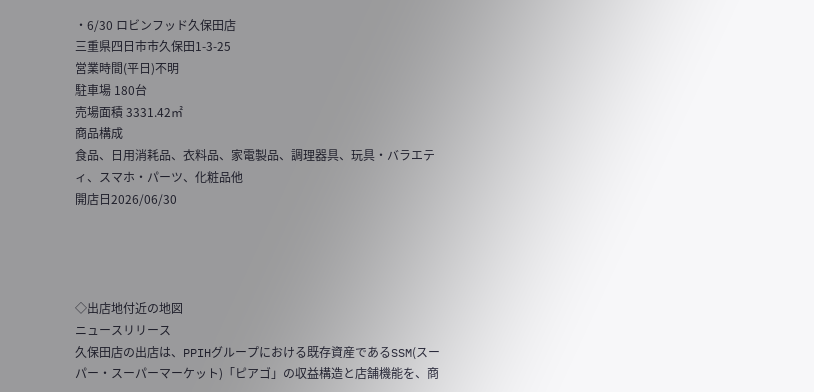・6/30 ロビンフッド久保田店
三重県四日市市久保田1-3-25
営業時間(平日)不明
駐車場 180台
売場面積 3331.42㎡
商品構成
食品、日用消耗品、衣料品、家電製品、調理器具、玩具・バラエティ、スマホ・パーツ、化粧品他
開店日2026/06/30




◇出店地付近の地図
ニュースリリース
久保田店の出店は、PPIHグループにおける既存資産であるSSM(スーパー・スーパーマーケット)「ピアゴ」の収益構造と店舗機能を、商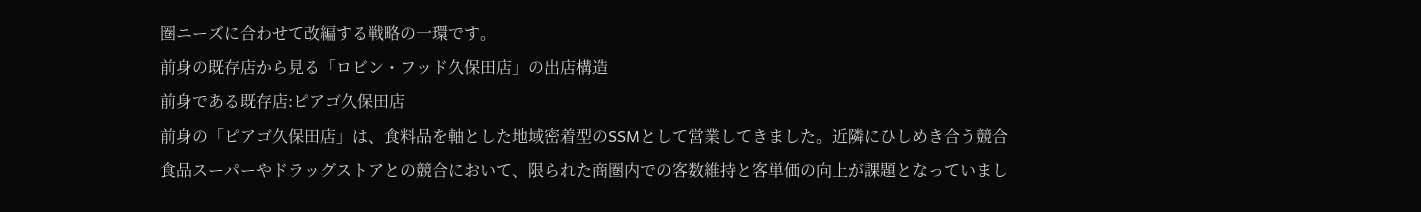圏ニーズに合わせて改編する戦略の一環です。
前身の既存店から見る「ロビン・フッド久保田店」の出店構造
前身である既存店:ピアゴ久保田店
前身の「ピアゴ久保田店」は、食料品を軸とした地域密着型のSSMとして営業してきました。近隣にひしめき合う競合食品スーパーやドラッグストアとの競合において、限られた商圏内での客数維持と客単価の向上が課題となっていまし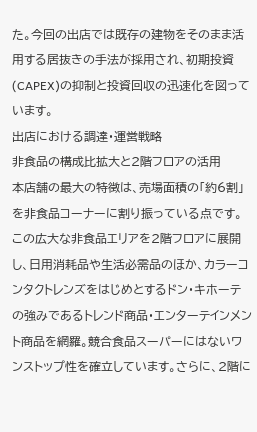た。今回の出店では既存の建物をそのまま活用する居抜きの手法が採用され、初期投資(CAPEX)の抑制と投資回収の迅速化を図っています。
出店における調達・運営戦略
非食品の構成比拡大と2階フロアの活用
本店舗の最大の特徴は、売場面積の「約6割」を非食品コーナーに割り振っている点です。この広大な非食品エリアを2階フロアに展開し、日用消耗品や生活必需品のほか、カラーコンタクトレンズをはじめとするドン・キホーテの強みであるトレンド商品・エンターテインメント商品を網羅。競合食品スーパーにはないワンストップ性を確立しています。さらに、2階に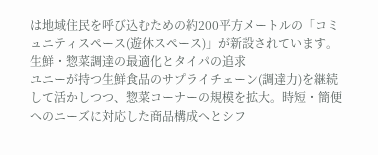は地域住民を呼び込むための約200平方メートルの「コミュニティスペース(遊休スペース)」が新設されています。
生鮮・惣菜調達の最適化とタイパの追求
ユニーが持つ生鮮食品のサプライチェーン(調達力)を継続して活かしつつ、惣菜コーナーの規模を拡大。時短・簡便へのニーズに対応した商品構成へとシフ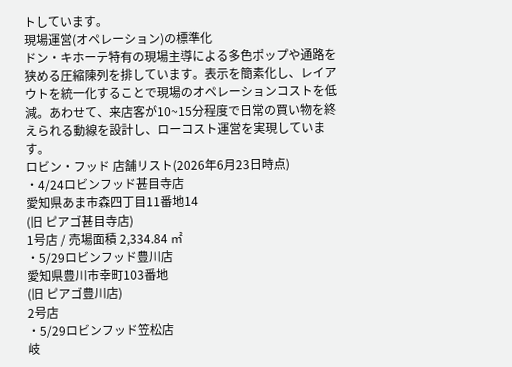トしています。
現場運営(オペレーション)の標準化
ドン・キホーテ特有の現場主導による多色ポップや通路を狭める圧縮陳列を排しています。表示を簡素化し、レイアウトを統一化することで現場のオペレーションコストを低減。あわせて、来店客が10~15分程度で日常の買い物を終えられる動線を設計し、ローコスト運営を実現しています。
ロビン・フッド 店舗リスト(2026年6月23日時点)
・4/24ロビンフッド甚目寺店
愛知県あま市森四丁目11番地14
(旧 ピアゴ甚目寺店)
1号店 / 売場面積 2,334.84 ㎡
・5/29ロビンフッド豊川店
愛知県豊川市幸町103番地
(旧 ピアゴ豊川店)
2号店
・5/29ロビンフッド笠松店
岐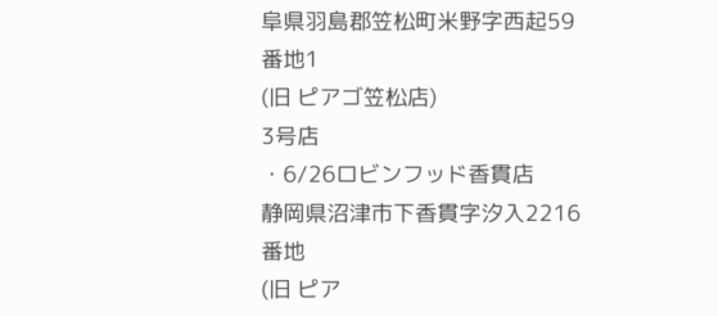阜県羽島郡笠松町米野字西起59番地1
(旧 ピアゴ笠松店)
3号店
・6/26ロビンフッド香貫店
静岡県沼津市下香貫字汐入2216番地
(旧 ピア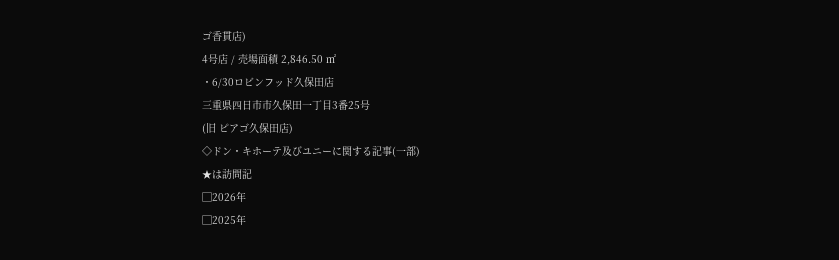ゴ香貫店)
4号店 / 売場面積 2,846.50 ㎡
・6/30ロビンフッド久保田店
三重県四日市市久保田一丁目3番25号
(旧 ピアゴ久保田店)
◇ドン・キホーテ及びユニーに関する記事(一部)
★は訪問記
▢2026年
▢2025年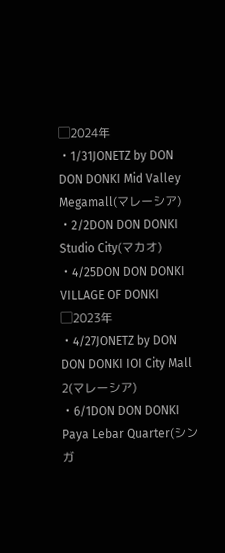▢2024年
・1/31JONETZ by DON DON DONKI Mid Valley Megamall(マレーシア)
・2/2DON DON DONKI Studio City(マカオ)
・4/25DON DON DONKI VILLAGE OF DONKI
▢2023年
・4/27JONETZ by DON DON DONKI IOI City Mall 2(マレーシア)
・6/1DON DON DONKI Paya Lebar Quarter(シンガ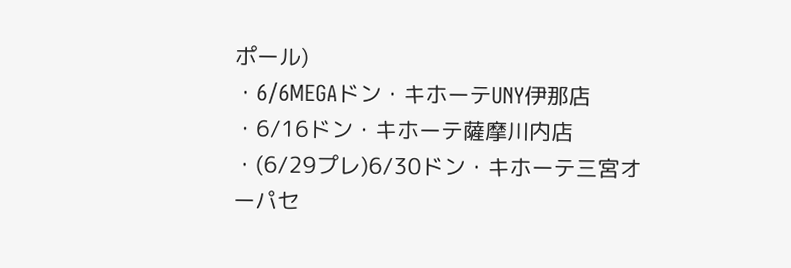ポール)
・6/6MEGAドン・キホーテUNY伊那店
・6/16ドン・キホーテ薩摩川内店
・(6/29プレ)6/30ドン・キホーテ三宮オーパセ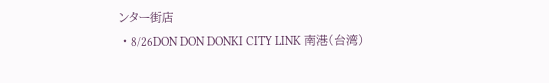ンター街店
・8/26DON DON DONKI CITY LINK 南港(台湾)